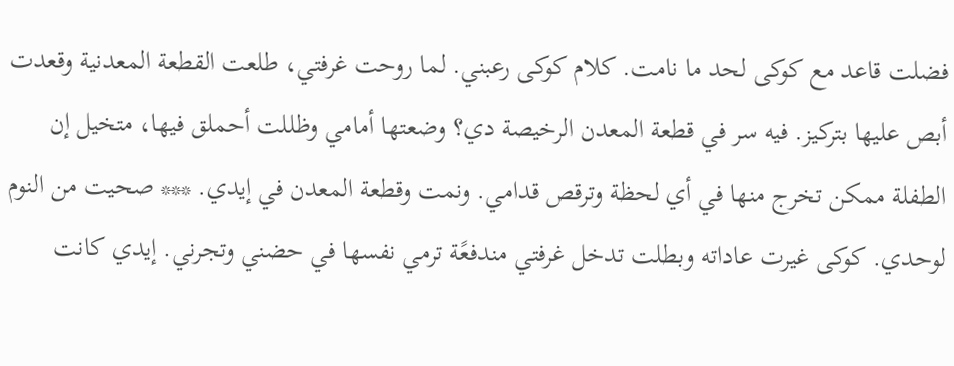فضلت قاعد مع كوكى لحد ما نامت. كلام كوكى رعبني. لما روحت غرفتي، طلعت القطعة المعدنية وقعدت أبص عليها بتركيز. فيه سر في قطعة المعدن الرخيصة دي؟ وضعتها أمامي وظللت أحملق فيها، متخيل إن الطفلة ممكن تخرج منها في أي لحظة وترقص قدامي. ونمت وقطعة المعدن في إيدي. *** صحيت من النوم لوحدي. كوكى غيرت عاداته وبطلت تدخل غرفتي مندفعًة ترمي نفسها في حضني وتجرني. إيدي كانت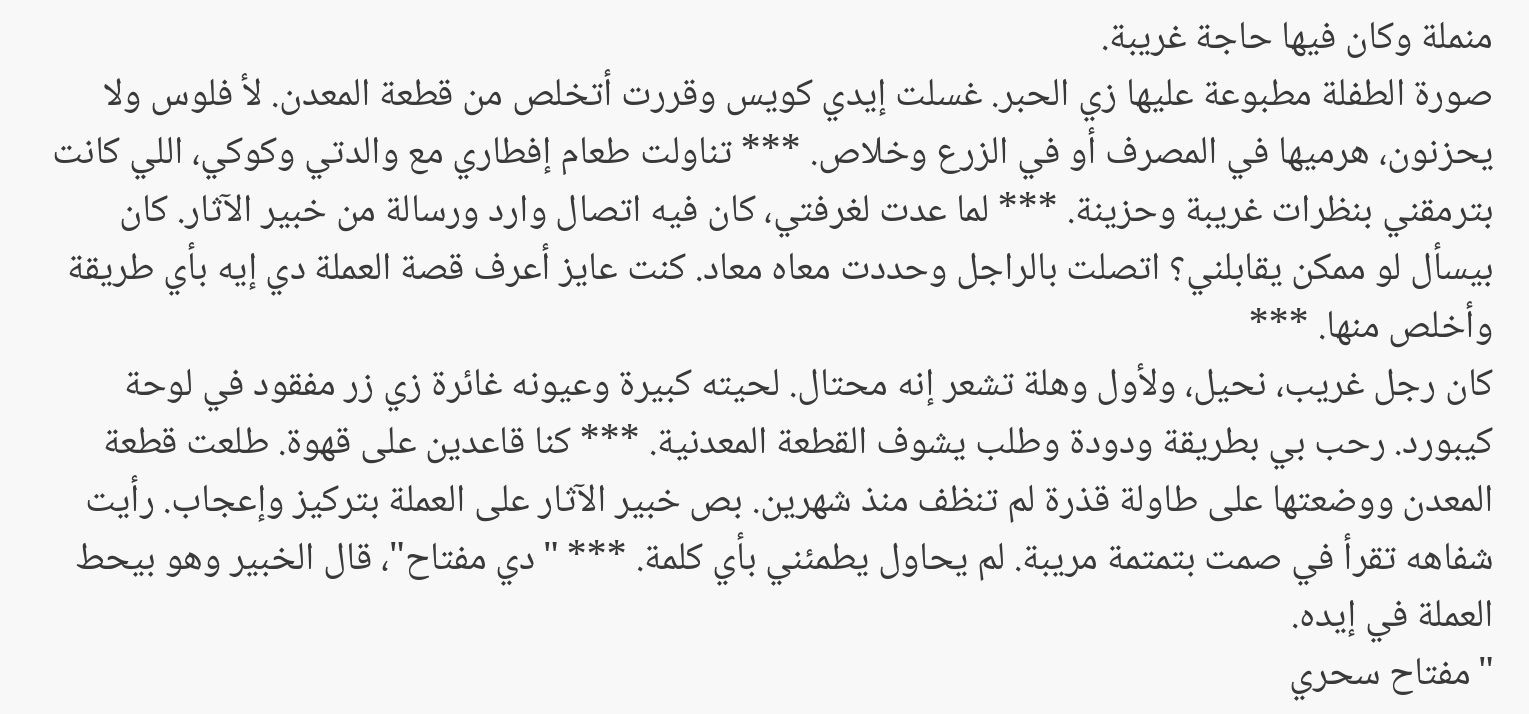منملة وكان فيها حاجة غريبة.
صورة الطفلة مطبوعة عليها زي الحبر. غسلت إيدي كويس وقررت أتخلص من قطعة المعدن. لأ فلوس ولا يحزنون، هرميها في المصرف أو في الزرع وخلاص. *** تناولت طعام إفطاري مع والدتي وكوكي، اللي كانت بترمقني بنظرات غريبة وحزينة. *** لما عدت لغرفتي، كان فيه اتصال وارد ورسالة من خبير الآثار. كان بيسأل لو ممكن يقابلني؟ اتصلت بالراجل وحددت معاه معاد. كنت عايز أعرف قصة العملة دي إيه بأي طريقة وأخلص منها. ***
كان رجل غريب، نحيل، ولأول وهلة تشعر إنه محتال. لحيته كبيرة وعيونه غائرة زي زر مفقود في لوحة كيبورد. رحب بي بطريقة ودودة وطلب يشوف القطعة المعدنية. *** كنا قاعدين على قهوة. طلعت قطعة المعدن ووضعتها على طاولة قذرة لم تنظف منذ شهرين. بص خبير الآثار على العملة بتركيز وإعجاب. رأيت شفاهه تقرأ في صمت بتمتمة مريبة. لم يحاول يطمئني بأي كلمة. *** "دي مفتاح"، قال الخبير وهو بيحط العملة في إيده.
"مفتاح سحري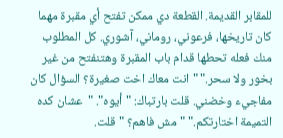للمقابر القديمة. القطعة دي ممكن تفتح أي مقبرة مهما كان تاريخها، فرعوني، روماني، آشوري. كل المطلوب منك فعله تحطها قدام باب المقبرة وهتنفتح من غير بخور ولا سحر." "انت معاك اخت صغيرة؟ السؤال كان مفاجيء وخضني. قلت بارتباك: "أيوه". "عشان كده التميمة اختارتكم." "مش فاهم؟ " قلت.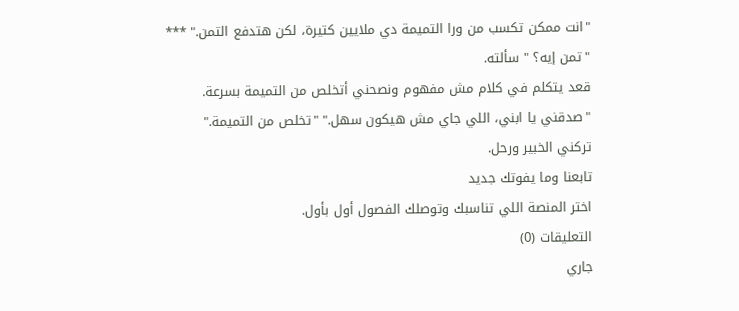"انت ممكن تكسب من ورا التميمة دي ملايين كتيرة، لكن هتدفع التمن." *** "تمن إيه؟ " سألته.
قعد يتكلم في كلام مش مفهوم ونصحني أتخلص من التميمة بسرعة. "صدقني يا ابني، اللي جاي مش هيكون سهل." "تخلص من التميمة." تركني الخبير ورحل.
تابعنا وما يفوتك جديد
اختر المنصة اللي تناسبك وتوصلك الفصول أول بأول.
التعليقات (0)
جاري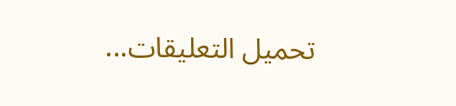تحميل التعليقات...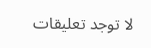لا توجد تعليقات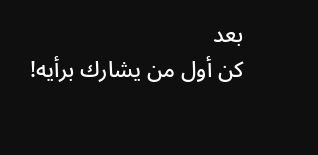بعد
كن أول من يشارك برأيه!